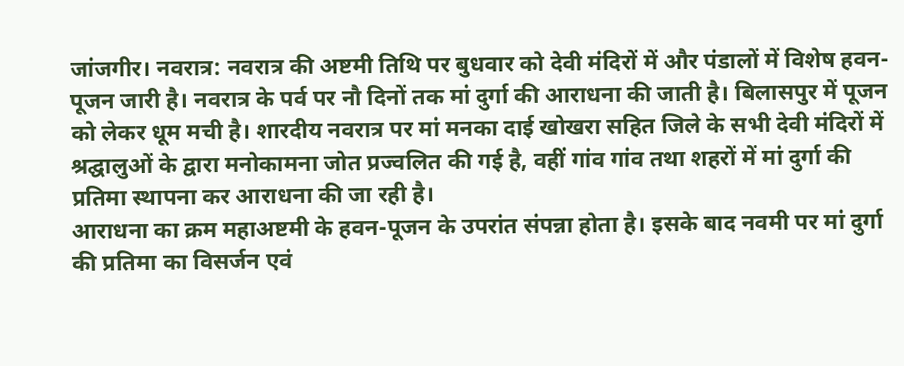जांजगीर। नवरात्र: नवरात्र की अष्टमी तिथि पर बुधवार को देवी मंदिरों में और पंडालों में विशेष हवन-पूजन जारी है। नवरात्र के पर्व पर नौ दिनों तक मां दुर्गा की आराधना की जाती है। बिलासपुर में पूजन को लेकर धूम मची है। शारदीय नवरात्र पर मां मनका दाई खोखरा सहित जिले के सभी देवी मंदिरों में श्रद्घालुओं के द्वारा मनोकामना जोत प्रज्वलित की गई है, वहीं गांव गांव तथा शहरों में मां दुर्गा की प्रतिमा स्थापना कर आराधना की जा रही है।
आराधना का क्रम महाअष्टमी के हवन-पूजन के उपरांत संपन्ना होता है। इसके बाद नवमी पर मां दुर्गा की प्रतिमा का विसर्जन एवं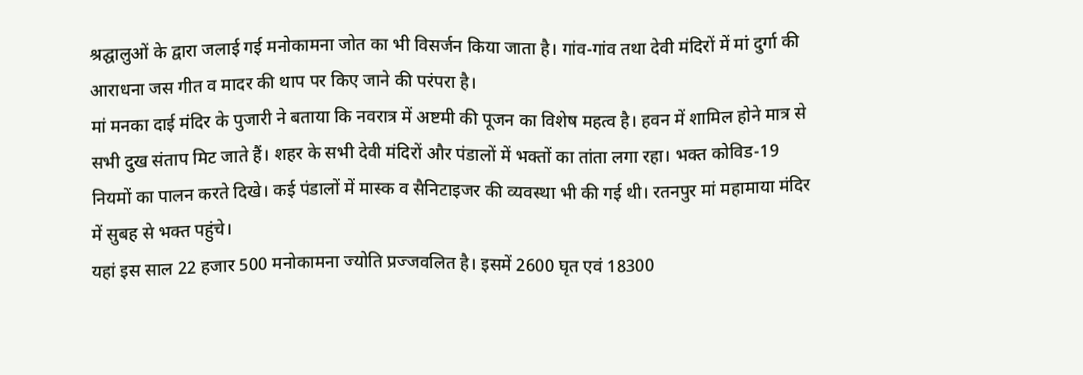श्रद्घालुओं के द्वारा जलाई गई मनोकामना जोत का भी विसर्जन किया जाता है। गांव-गांव तथा देवी मंदिरों में मां दुर्गा की आराधना जस गीत व मादर की थाप पर किए जाने की परंपरा है।
मां मनका दाई मंदिर के पुजारी ने बताया कि नवरात्र में अष्टमी की पूजन का विशेष महत्व है। हवन में शामिल होने मात्र से सभी दुख संताप मिट जाते हैं। शहर के सभी देवी मंदिरों और पंडालों में भक्तों का तांता लगा रहा। भक्त कोविड-19 नियमों का पालन करते दिखे। कई पंडालों में मास्क व सैनिटाइजर की व्यवस्था भी की गई थी। रतनपुर मां महामाया मंदिर में सुबह से भक्त पहुंचे।
यहां इस साल 22 हजार 500 मनोकामना ज्योति प्रज्जवलित है। इसमें 2600 घृत एवं 18300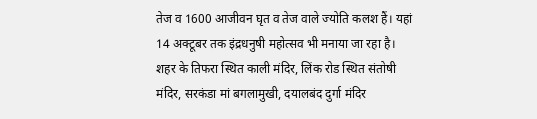तेज व 1600 आजीवन घृत व तेज वाले ज्योति कलश हैं। यहां 14 अक्टूबर तक इंद्रधनुषी महोत्सव भी मनाया जा रहा है। शहर के तिफरा स्थित काली मंदिर, लिंक रोड स्थित संतोषी मंदिर, सरकंडा मां बगलामुखी, दयालबंद दुर्गा मंदिर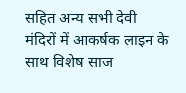सहित अन्य सभी देवी मंदिरों में आकर्षक लाइन के साथ विशेष साज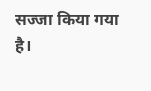सज्जा किया गया है।